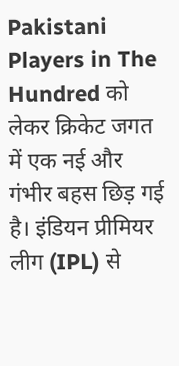Pakistani Players in The Hundred को लेकर क्रिकेट जगत में एक नई और गंभीर बहस छिड़ गई है। इंडियन प्रीमियर लीग (IPL) से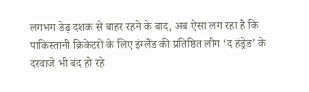लगभग डेढ़ दशक से बाहर रहने के बाद, अब ऐसा लग रहा है कि पाकिस्तानी क्रिकेटरों के लिए इंग्लैंड की प्रतिष्ठित लीग ‘द हंड्रेड’ के दरवाजे भी बंद हो रहे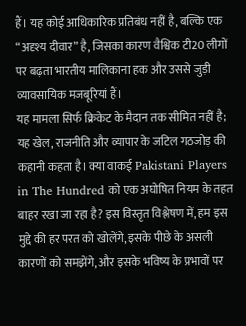हैं। यह कोई आधिकारिक प्रतिबंध नहीं है, बल्कि एक “अदृश्य दीवार” है, जिसका कारण वैश्विक टी20 लीगों पर बढ़ता भारतीय मालिकाना हक और उससे जुड़ी व्यावसायिक मजबूरियां हैं।
यह मामला सिर्फ क्रिकेट के मैदान तक सीमित नहीं है; यह खेल, राजनीति और व्यापार के जटिल गठजोड़ की कहानी कहता है। क्या वाकई Pakistani Players in The Hundred को एक अघोषित नियम के तहत बाहर रखा जा रहा है? इस विस्तृत विश्लेषण में, हम इस मुद्दे की हर परत को खोलेंगे, इसके पीछे के असली कारणों को समझेंगे, और इसके भविष्य के प्रभावों पर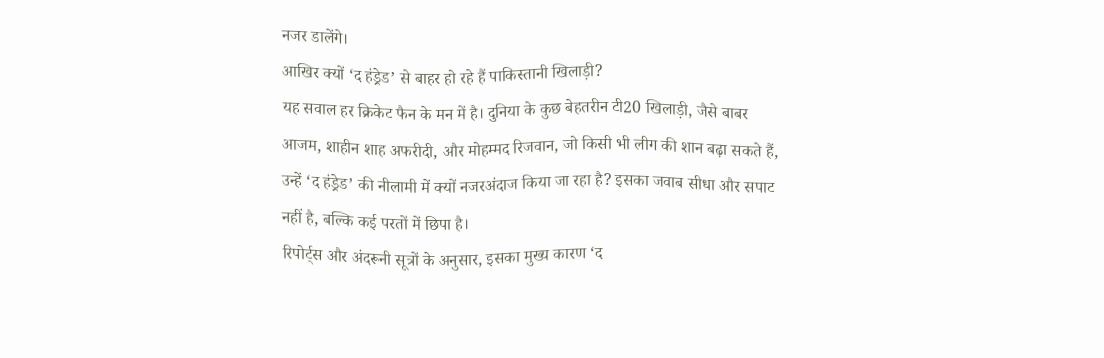नजर डालेंगे।
आखिर क्यों ‘द हंड्रेड’ से बाहर हो रहे हैं पाकिस्तानी खिलाड़ी?
यह सवाल हर क्रिकेट फैन के मन में है। दुनिया के कुछ बेहतरीन टी20 खिलाड़ी, जैसे बाबर आजम, शाहीन शाह अफरीदी, और मोहम्मद रिजवान, जो किसी भी लीग की शान बढ़ा सकते हैं, उन्हें ‘द हंड्रेड’ की नीलामी में क्यों नजरअंदाज किया जा रहा है? इसका जवाब सीधा और सपाट नहीं है, बल्कि कई परतों में छिपा है।
रिपोर्ट्स और अंदरूनी सूत्रों के अनुसार, इसका मुख्य कारण ‘द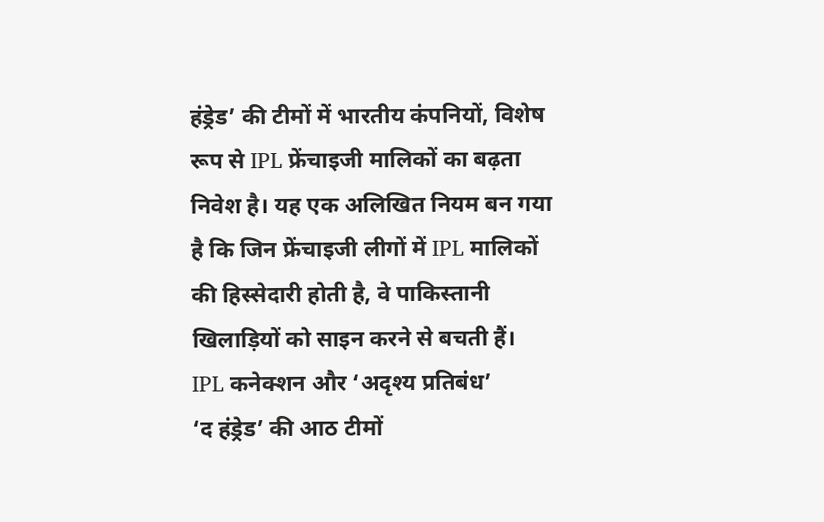हंड्रेड’ की टीमों में भारतीय कंपनियों, विशेष रूप से IPL फ्रेंचाइजी मालिकों का बढ़ता निवेश है। यह एक अलिखित नियम बन गया है कि जिन फ्रेंचाइजी लीगों में IPL मालिकों की हिस्सेदारी होती है, वे पाकिस्तानी खिलाड़ियों को साइन करने से बचती हैं।
IPL कनेक्शन और ‘अदृश्य प्रतिबंध’
‘द हंड्रेड’ की आठ टीमों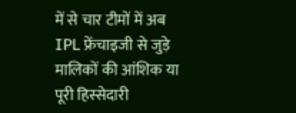में से चार टीमों में अब IPL फ्रेंचाइजी से जुड़े मालिकों की आंशिक या पूरी हिस्सेदारी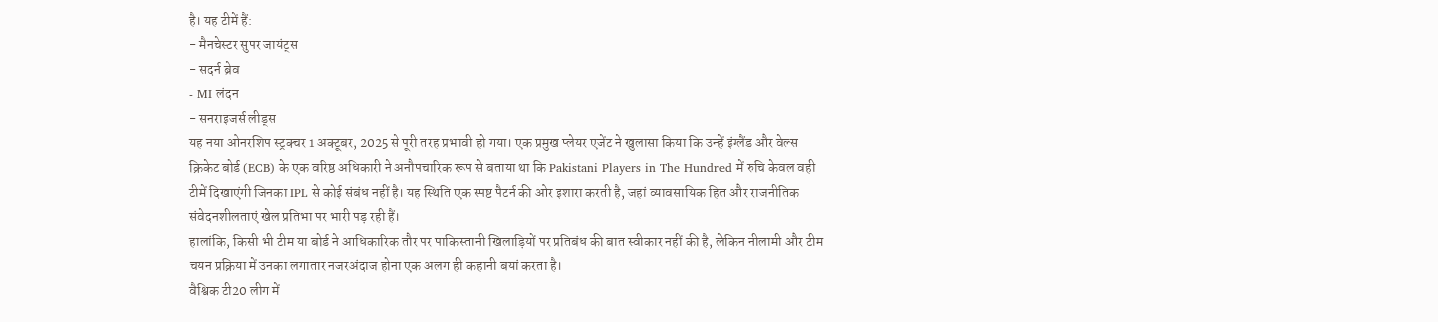है। यह टीमें हैं:
- मैनचेस्टर सुपर जायंट्स
- सदर्न ब्रेव
- MI लंदन
- सनराइजर्स लीड्स
यह नया ओनरशिप स्ट्रक्चर 1 अक्टूबर, 2025 से पूरी तरह प्रभावी हो गया। एक प्रमुख प्लेयर एजेंट ने खुलासा किया कि उन्हें इंग्लैंड और वेल्स क्रिकेट बोर्ड (ECB) के एक वरिष्ठ अधिकारी ने अनौपचारिक रूप से बताया था कि Pakistani Players in The Hundred में रुचि केवल वही टीमें दिखाएंगी जिनका IPL से कोई संबंध नहीं है। यह स्थिति एक स्पष्ट पैटर्न की ओर इशारा करती है, जहां व्यावसायिक हित और राजनीतिक संवेदनशीलताएं खेल प्रतिभा पर भारी पड़ रही हैं।
हालांकि, किसी भी टीम या बोर्ड ने आधिकारिक तौर पर पाकिस्तानी खिलाड़ियों पर प्रतिबंध की बात स्वीकार नहीं की है, लेकिन नीलामी और टीम चयन प्रक्रिया में उनका लगातार नजरअंदाज होना एक अलग ही कहानी बयां करता है।
वैश्विक टी20 लीग में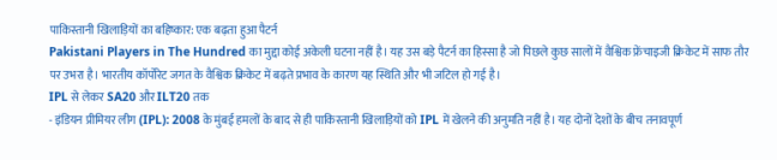पाकिस्तानी खिलाड़ियों का बहिष्कार: एक बढ़ता हुआ पैटर्न
Pakistani Players in The Hundred का मुद्दा कोई अकेली घटना नहीं है। यह उस बड़े पैटर्न का हिस्सा है जो पिछले कुछ सालों में वैश्विक फ्रेंचाइजी क्रिकेट में साफ तौर पर उभरा है। भारतीय कॉर्पोरेट जगत के वैश्विक क्रिकेट में बढ़ते प्रभाव के कारण यह स्थिति और भी जटिल हो गई है।
IPL से लेकर SA20 और ILT20 तक
- इंडियन प्रीमियर लीग (IPL): 2008 के मुंबई हमलों के बाद से ही पाकिस्तानी खिलाड़ियों को IPL में खेलने की अनुमति नहीं है। यह दोनों देशों के बीच तनावपूर्ण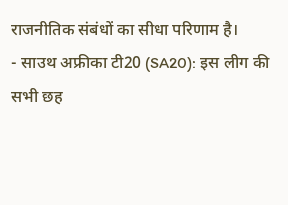राजनीतिक संबंधों का सीधा परिणाम है।
- साउथ अफ्रीका टी20 (SA20): इस लीग की सभी छह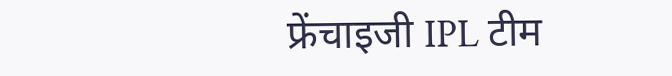फ्रेंचाइजी IPL टीम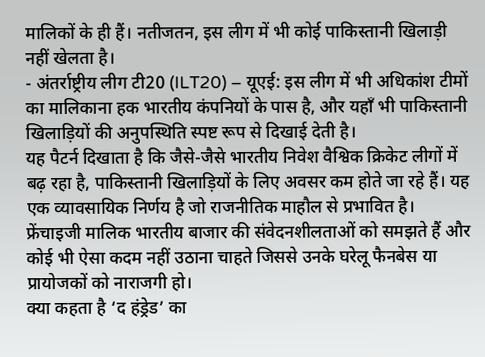मालिकों के ही हैं। नतीजतन, इस लीग में भी कोई पाकिस्तानी खिलाड़ी नहीं खेलता है।
- अंतर्राष्ट्रीय लीग टी20 (ILT20) – यूएई: इस लीग में भी अधिकांश टीमों का मालिकाना हक भारतीय कंपनियों के पास है, और यहाँ भी पाकिस्तानी खिलाड़ियों की अनुपस्थिति स्पष्ट रूप से दिखाई देती है।
यह पैटर्न दिखाता है कि जैसे-जैसे भारतीय निवेश वैश्विक क्रिकेट लीगों में बढ़ रहा है, पाकिस्तानी खिलाड़ियों के लिए अवसर कम होते जा रहे हैं। यह एक व्यावसायिक निर्णय है जो राजनीतिक माहौल से प्रभावित है। फ्रेंचाइजी मालिक भारतीय बाजार की संवेदनशीलताओं को समझते हैं और कोई भी ऐसा कदम नहीं उठाना चाहते जिससे उनके घरेलू फैनबेस या प्रायोजकों को नाराजगी हो।
क्या कहता है ‘द हंड्रेड’ का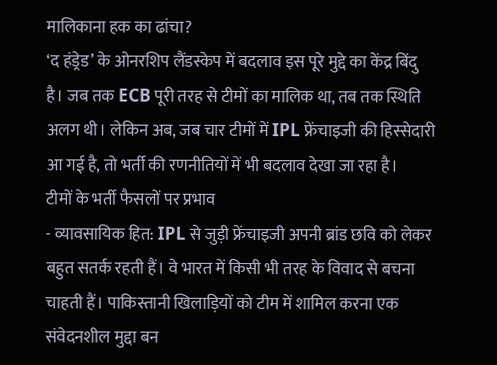मालिकाना हक का ढांचा?
‘द हंड्रेड’ के ओनरशिप लैंडस्केप में बदलाव इस पूरे मुद्दे का केंद्र बिंदु है। जब तक ECB पूरी तरह से टीमों का मालिक था, तब तक स्थिति अलग थी। लेकिन अब, जब चार टीमों में IPL फ्रेंचाइजी की हिस्सेदारी आ गई है, तो भर्ती की रणनीतियों में भी बदलाव देखा जा रहा है।
टीमों के भर्ती फैसलों पर प्रभाव
- व्यावसायिक हित: IPL से जुड़ी फ्रेंचाइजी अपनी ब्रांड छवि को लेकर बहुत सतर्क रहती हैं। वे भारत में किसी भी तरह के विवाद से बचना चाहती हैं। पाकिस्तानी खिलाड़ियों को टीम में शामिल करना एक संवेदनशील मुद्दा बन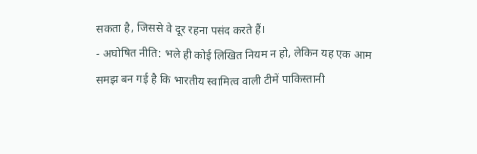सकता है, जिससे वे दूर रहना पसंद करते हैं।
- अघोषित नीति: भले ही कोई लिखित नियम न हो, लेकिन यह एक आम समझ बन गई है कि भारतीय स्वामित्व वाली टीमें पाकिस्तानी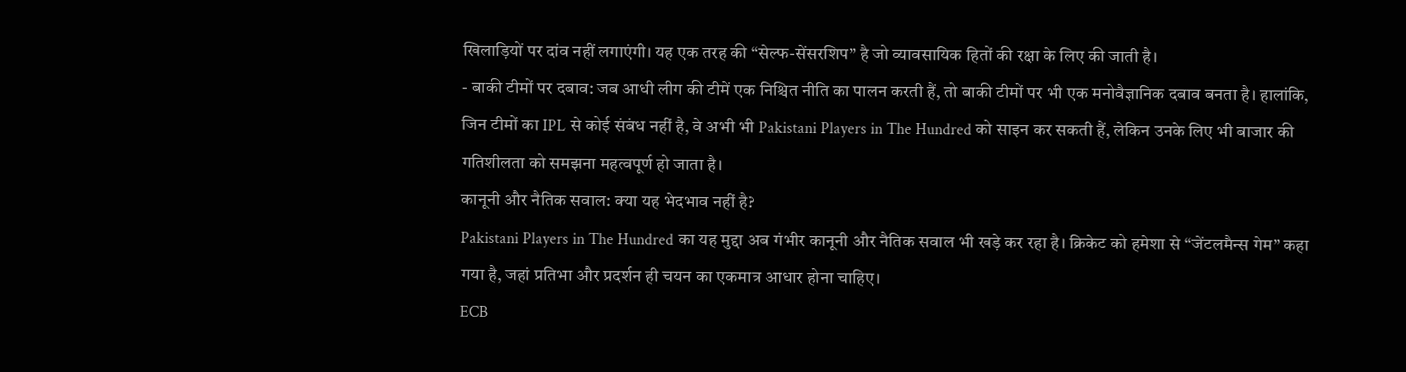खिलाड़ियों पर दांव नहीं लगाएंगी। यह एक तरह की “सेल्फ-सेंसरशिप” है जो व्यावसायिक हितों की रक्षा के लिए की जाती है।
- बाकी टीमों पर दबाव: जब आधी लीग की टीमें एक निश्चित नीति का पालन करती हैं, तो बाकी टीमों पर भी एक मनोवैज्ञानिक दबाव बनता है। हालांकि, जिन टीमों का IPL से कोई संबंध नहीं है, वे अभी भी Pakistani Players in The Hundred को साइन कर सकती हैं, लेकिन उनके लिए भी बाजार की गतिशीलता को समझना महत्वपूर्ण हो जाता है।
कानूनी और नैतिक सवाल: क्या यह भेदभाव नहीं है?
Pakistani Players in The Hundred का यह मुद्दा अब गंभीर कानूनी और नैतिक सवाल भी खड़े कर रहा है। क्रिकेट को हमेशा से “जेंटलमैन्स गेम” कहा गया है, जहां प्रतिभा और प्रदर्शन ही चयन का एकमात्र आधार होना चाहिए।
ECB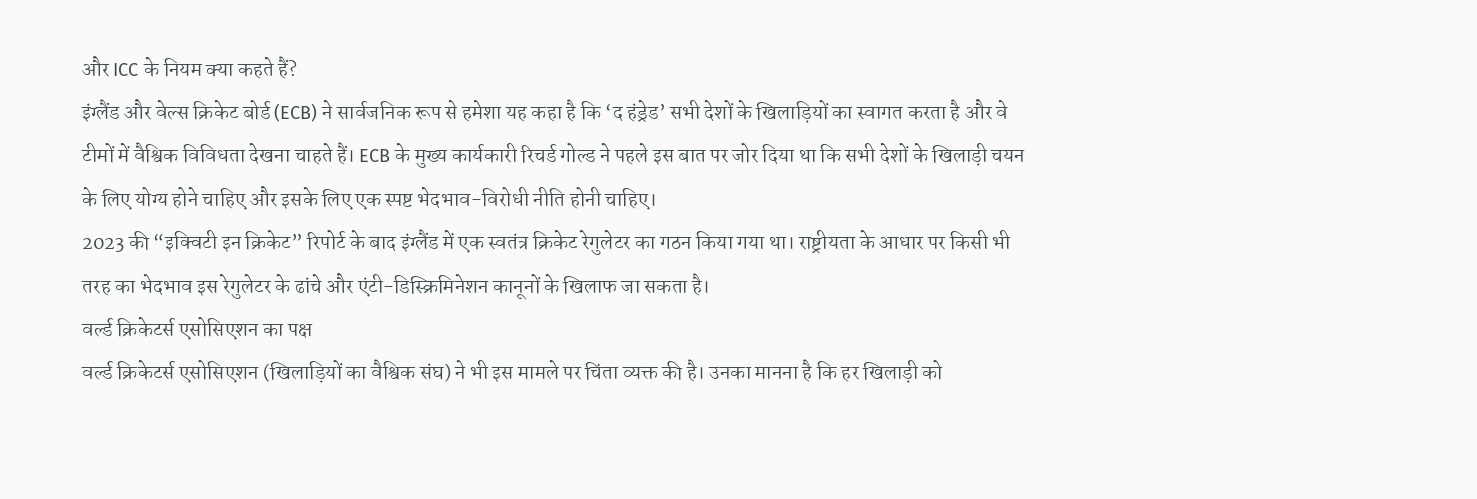और ICC के नियम क्या कहते हैं?
इंग्लैंड और वेल्स क्रिकेट बोर्ड (ECB) ने सार्वजनिक रूप से हमेशा यह कहा है कि ‘द हंड्रेड’ सभी देशों के खिलाड़ियों का स्वागत करता है और वे टीमों में वैश्विक विविधता देखना चाहते हैं। ECB के मुख्य कार्यकारी रिचर्ड गोल्ड ने पहले इस बात पर जोर दिया था कि सभी देशों के खिलाड़ी चयन के लिए योग्य होने चाहिए और इसके लिए एक स्पष्ट भेदभाव-विरोधी नीति होनी चाहिए।
2023 की “इक्विटी इन क्रिकेट” रिपोर्ट के बाद इंग्लैंड में एक स्वतंत्र क्रिकेट रेगुलेटर का गठन किया गया था। राष्ट्रीयता के आधार पर किसी भी तरह का भेदभाव इस रेगुलेटर के ढांचे और एंटी-डिस्क्रिमिनेशन कानूनों के खिलाफ जा सकता है।
वर्ल्ड क्रिकेटर्स एसोसिएशन का पक्ष
वर्ल्ड क्रिकेटर्स एसोसिएशन (खिलाड़ियों का वैश्विक संघ) ने भी इस मामले पर चिंता व्यक्त की है। उनका मानना है कि हर खिलाड़ी को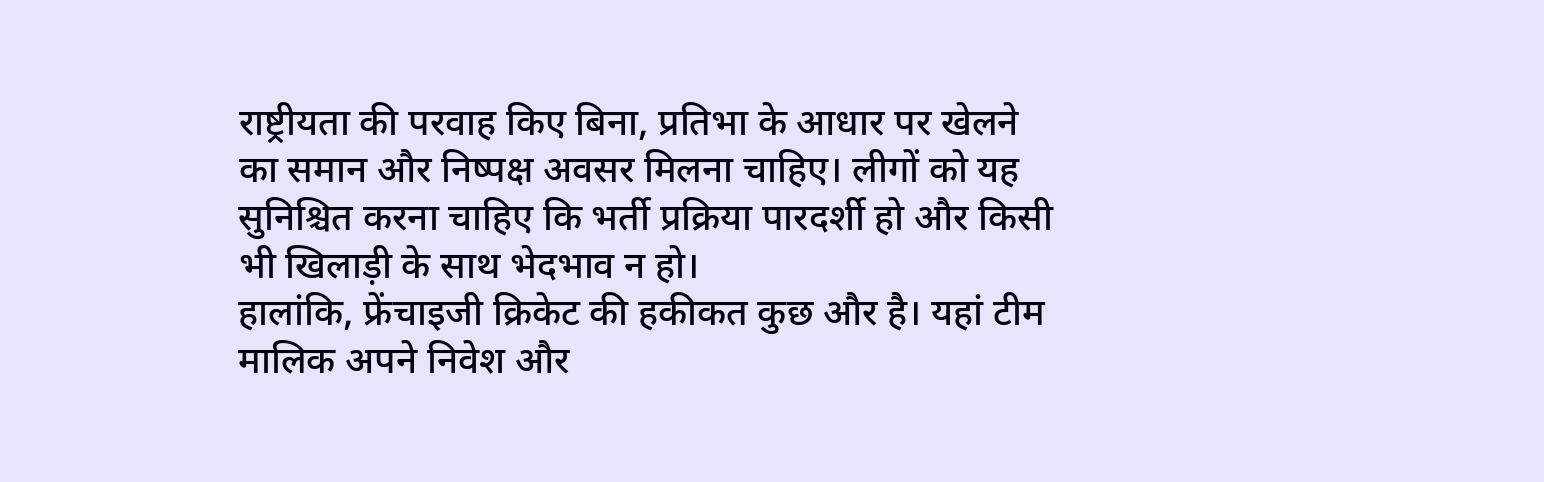राष्ट्रीयता की परवाह किए बिना, प्रतिभा के आधार पर खेलने का समान और निष्पक्ष अवसर मिलना चाहिए। लीगों को यह सुनिश्चित करना चाहिए कि भर्ती प्रक्रिया पारदर्शी हो और किसी भी खिलाड़ी के साथ भेदभाव न हो।
हालांकि, फ्रेंचाइजी क्रिकेट की हकीकत कुछ और है। यहां टीम मालिक अपने निवेश और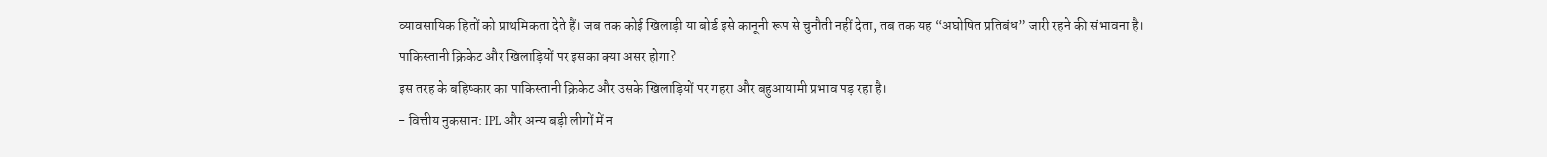व्यावसायिक हितों को प्राथमिकता देते हैं। जब तक कोई खिलाड़ी या बोर्ड इसे कानूनी रूप से चुनौती नहीं देता, तब तक यह “अघोषित प्रतिबंध” जारी रहने की संभावना है।
पाकिस्तानी क्रिकेट और खिलाड़ियों पर इसका क्या असर होगा?
इस तरह के बहिष्कार का पाकिस्तानी क्रिकेट और उसके खिलाड़ियों पर गहरा और बहुआयामी प्रभाव पड़ रहा है।
- वित्तीय नुकसान: IPL और अन्य बड़ी लीगों में न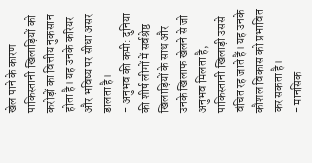खेल पाने के कारण पाकिस्तानी खिलाड़ियों को करोड़ों का वित्तीय नुकसान होता है। यह उनके करियर और भविष्य पर सीधा असर डालता है।
- अनुभव की कमी: दुनिया की शीर्ष लीगों में सर्वश्रेष्ठ खिलाड़ियों के साथ और उनके खिलाफ खेलने से जो अनुभव मिलता है, पाकिस्तानी खिलाड़ी उससे वंचित रह जाते हैं। यह उनके कौशल विकास को प्रभावित कर सकता है।
- मानसिक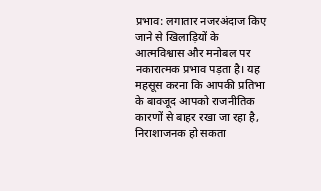प्रभाव: लगातार नजरअंदाज किए जाने से खिलाड़ियों के आत्मविश्वास और मनोबल पर नकारात्मक प्रभाव पड़ता है। यह महसूस करना कि आपकी प्रतिभा के बावजूद आपको राजनीतिक कारणों से बाहर रखा जा रहा है, निराशाजनक हो सकता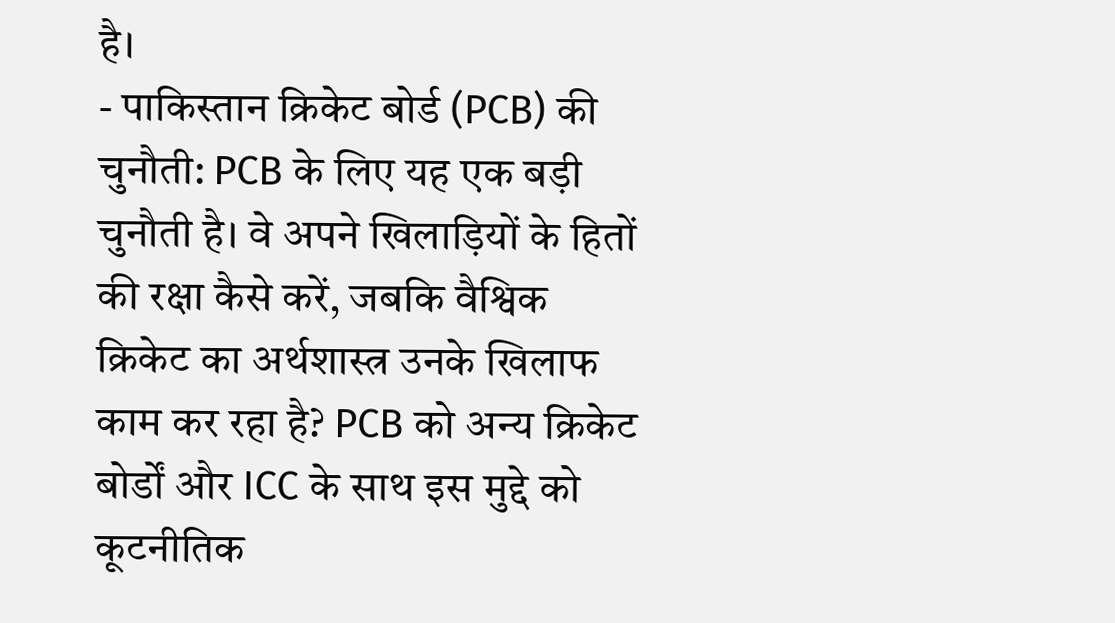है।
- पाकिस्तान क्रिकेट बोर्ड (PCB) की चुनौती: PCB के लिए यह एक बड़ी चुनौती है। वे अपने खिलाड़ियों के हितों की रक्षा कैसे करें, जबकि वैश्विक क्रिकेट का अर्थशास्त्र उनके खिलाफ काम कर रहा है? PCB को अन्य क्रिकेट बोर्डों और ICC के साथ इस मुद्दे को कूटनीतिक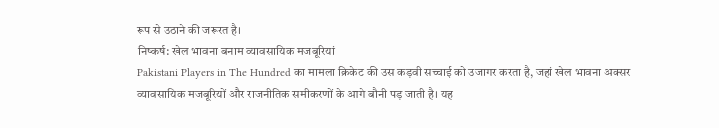रूप से उठाने की जरूरत है।
निष्कर्ष: खेल भावना बनाम व्यावसायिक मजबूरियां
Pakistani Players in The Hundred का मामला क्रिकेट की उस कड़वी सच्चाई को उजागर करता है, जहां खेल भावना अक्सर व्यावसायिक मजबूरियों और राजनीतिक समीकरणों के आगे बौनी पड़ जाती है। यह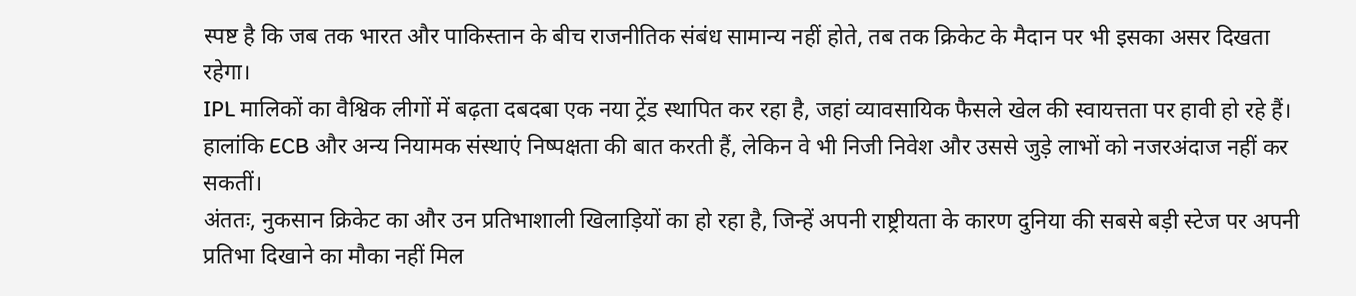स्पष्ट है कि जब तक भारत और पाकिस्तान के बीच राजनीतिक संबंध सामान्य नहीं होते, तब तक क्रिकेट के मैदान पर भी इसका असर दिखता रहेगा।
IPL मालिकों का वैश्विक लीगों में बढ़ता दबदबा एक नया ट्रेंड स्थापित कर रहा है, जहां व्यावसायिक फैसले खेल की स्वायत्तता पर हावी हो रहे हैं। हालांकि ECB और अन्य नियामक संस्थाएं निष्पक्षता की बात करती हैं, लेकिन वे भी निजी निवेश और उससे जुड़े लाभों को नजरअंदाज नहीं कर सकतीं।
अंततः, नुकसान क्रिकेट का और उन प्रतिभाशाली खिलाड़ियों का हो रहा है, जिन्हें अपनी राष्ट्रीयता के कारण दुनिया की सबसे बड़ी स्टेज पर अपनी प्रतिभा दिखाने का मौका नहीं मिल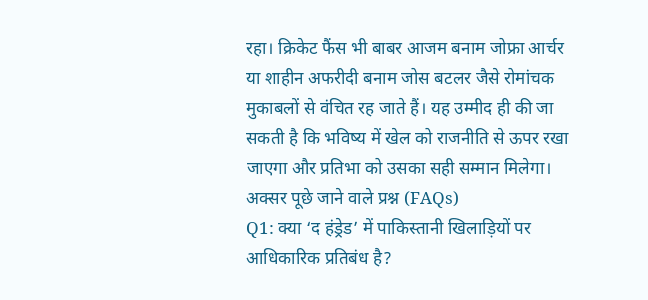रहा। क्रिकेट फैंस भी बाबर आजम बनाम जोफ्रा आर्चर या शाहीन अफरीदी बनाम जोस बटलर जैसे रोमांचक मुकाबलों से वंचित रह जाते हैं। यह उम्मीद ही की जा सकती है कि भविष्य में खेल को राजनीति से ऊपर रखा जाएगा और प्रतिभा को उसका सही सम्मान मिलेगा।
अक्सर पूछे जाने वाले प्रश्न (FAQs)
Q1: क्या ‘द हंड्रेड’ में पाकिस्तानी खिलाड़ियों पर आधिकारिक प्रतिबंध है?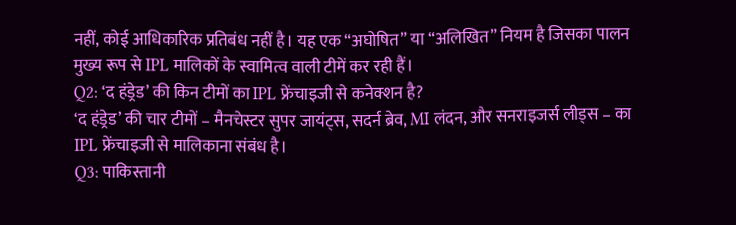नहीं, कोई आधिकारिक प्रतिबंध नहीं है। यह एक “अघोषित” या “अलिखित” नियम है जिसका पालन मुख्य रूप से IPL मालिकों के स्वामित्व वाली टीमें कर रही हैं।
Q2: ‘द हंड्रेड’ की किन टीमों का IPL फ्रेंचाइजी से कनेक्शन है?
‘द हंड्रेड’ की चार टीमों – मैनचेस्टर सुपर जायंट्स, सदर्न ब्रेव, MI लंदन, और सनराइजर्स लीड्स – का IPL फ्रेंचाइजी से मालिकाना संबंध है।
Q3: पाकिस्तानी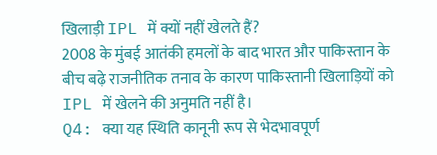खिलाड़ी IPL में क्यों नहीं खेलते हैं?
2008 के मुंबई आतंकी हमलों के बाद भारत और पाकिस्तान के बीच बढ़े राजनीतिक तनाव के कारण पाकिस्तानी खिलाड़ियों को IPL में खेलने की अनुमति नहीं है।
Q4: क्या यह स्थिति कानूनी रूप से भेदभावपूर्ण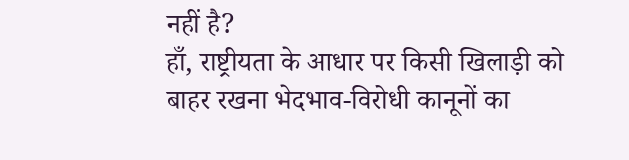नहीं है?
हाँ, राष्ट्रीयता के आधार पर किसी खिलाड़ी को बाहर रखना भेदभाव-विरोधी कानूनों का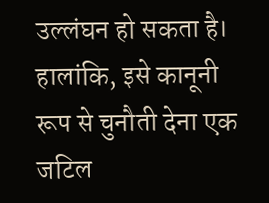उल्लंघन हो सकता है। हालांकि, इसे कानूनी रूप से चुनौती देना एक जटिल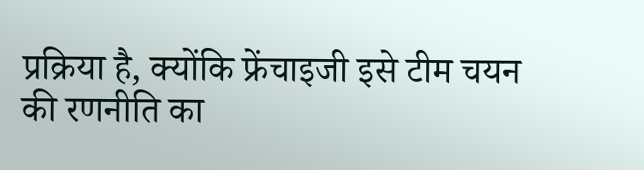प्रक्रिया है, क्योंकि फ्रेंचाइजी इसे टीम चयन की रणनीति का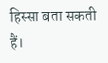हिस्सा बता सकती हैं।